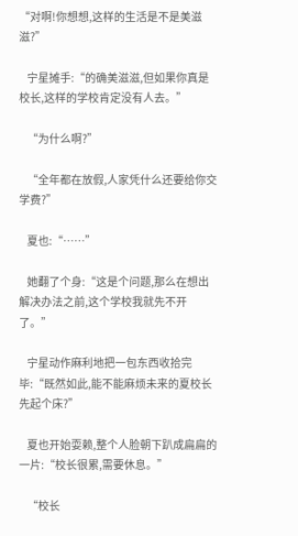“对啊!你想想,这样的生活是不是美滋滋?”

    宁星摊手:“的确美滋滋,但如果你真是校长,这样的学校肯定没有人去。”

    “为什么啊?”

    “全年都在放假,人家凭什么还要给你交学费?”

    夏也:“……”

    她翻了个身:“这是个问题,那么在想出解决办法之前,这个学校我就先不开了。”

    宁星动作麻利地把一包东西收拾完毕:“既然如此,能不能麻烦未来的夏校长先起个床?”

    夏也开始耍赖,整个人脸朝下趴成扁扁的一片:“校长很累,需要休息。”

    “校长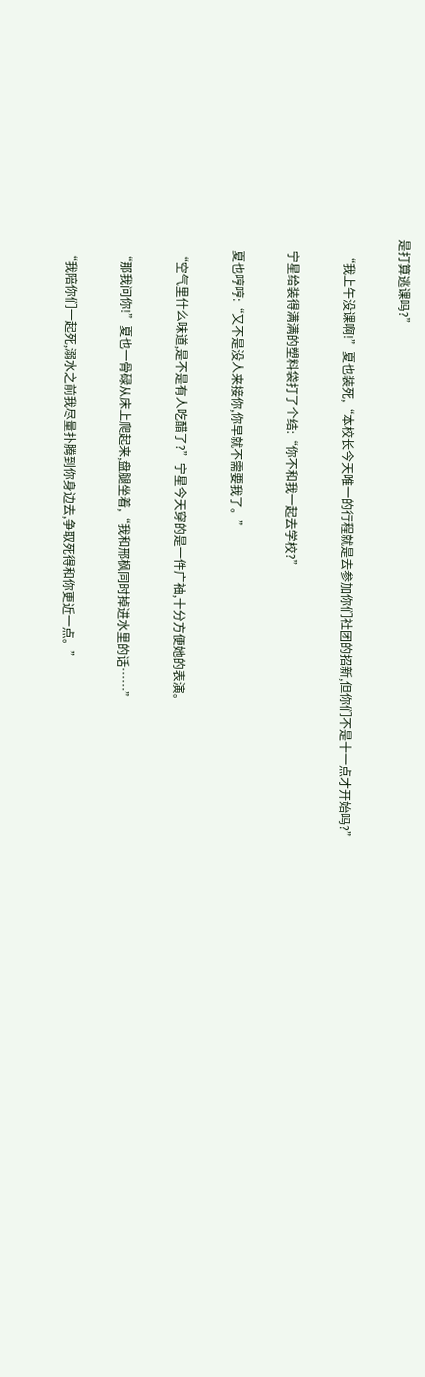是打算逃课吗?”

    “我上午没课啊!”夏也装死,“本校长今天唯一的行程就是去参加你们社团的招新,但你们不是十一点才开始吗?”

    宁星给装得满满的塑料袋打了个结:“你不和我一起去学校?”

    夏也哼哼:“又不是没人来接你,你早就不需要我了。”

    “空气里什么味道,是不是有人吃醋了?”宁星今天穿的是一件广袖,十分方便她的表演。

    “那我问你!”夏也一骨碌从床上爬起来,盘腿坐着,“我和邢枫同时掉进水里的话……”

    “我陪你们一起死,溺水之前我尽量扑腾到你身边去,争取死得和你更近一点。”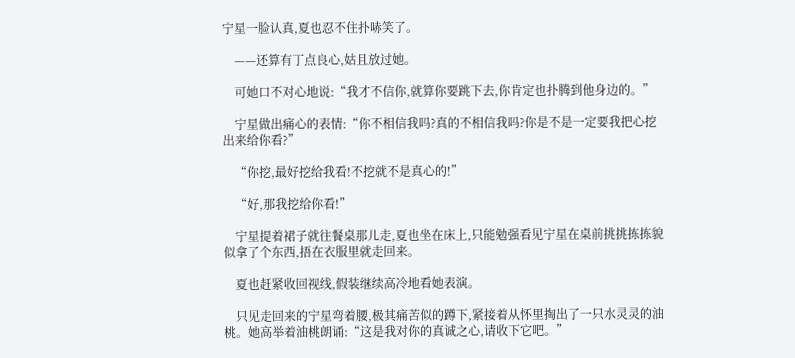宁星一脸认真,夏也忍不住扑哧笑了。

    ——还算有丁点良心,姑且放过她。

    可她口不对心地说:“我才不信你,就算你要跳下去,你肯定也扑腾到他身边的。”

    宁星做出痛心的表情:“你不相信我吗?真的不相信我吗?你是不是一定要我把心挖出来给你看?”

    “你挖,最好挖给我看!不挖就不是真心的!”

    “好,那我挖给你看!”

    宁星提着裙子就往餐桌那儿走,夏也坐在床上,只能勉强看见宁星在桌前挑挑拣拣貌似拿了个东西,捂在衣服里就走回来。

    夏也赶紧收回视线,假装继续高冷地看她表演。

    只见走回来的宁星弯着腰,极其痛苦似的蹲下,紧接着从怀里掏出了一只水灵灵的油桃。她高举着油桃朗诵:“这是我对你的真诚之心,请收下它吧。”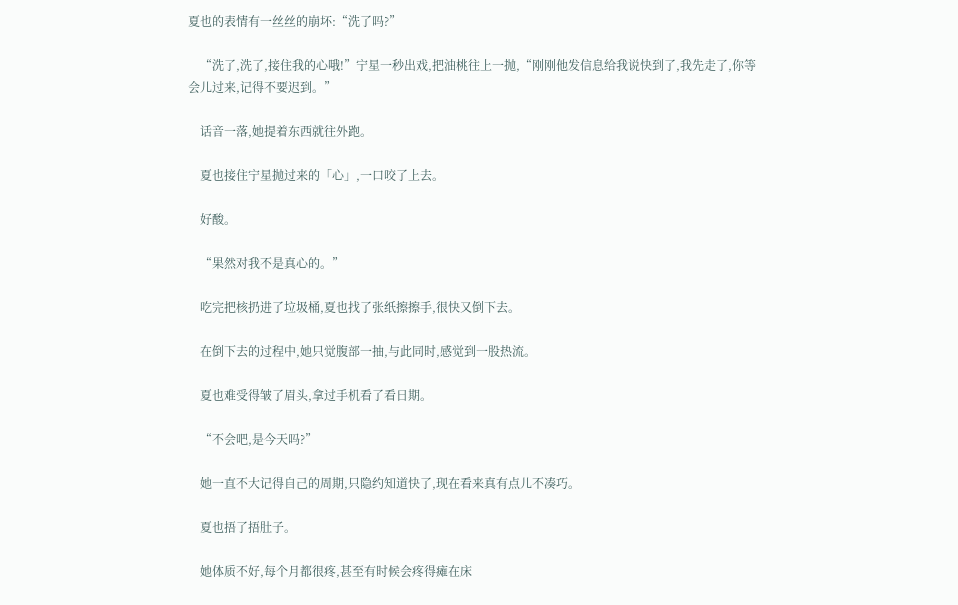夏也的表情有一丝丝的崩坏:“洗了吗?”

    “洗了,洗了,接住我的心哦!”宁星一秒出戏,把油桃往上一抛,“刚刚他发信息给我说快到了,我先走了,你等会儿过来,记得不要迟到。”

    话音一落,她提着东西就往外跑。

    夏也接住宁星抛过来的「心」,一口咬了上去。

    好酸。

    “果然对我不是真心的。”

    吃完把核扔进了垃圾桶,夏也找了张纸擦擦手,很快又倒下去。

    在倒下去的过程中,她只觉腹部一抽,与此同时,感觉到一股热流。

    夏也难受得皱了眉头,拿过手机看了看日期。

    “不会吧,是今天吗?”

    她一直不大记得自己的周期,只隐约知道快了,现在看来真有点儿不凑巧。

    夏也捂了捂肚子。

    她体质不好,每个月都很疼,甚至有时候会疼得瘫在床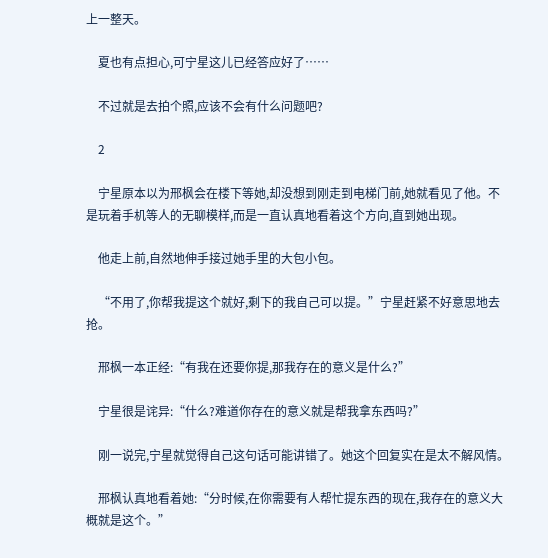上一整天。

    夏也有点担心,可宁星这儿已经答应好了……

    不过就是去拍个照,应该不会有什么问题吧?

    2

    宁星原本以为邢枫会在楼下等她,却没想到刚走到电梯门前,她就看见了他。不是玩着手机等人的无聊模样,而是一直认真地看着这个方向,直到她出现。

    他走上前,自然地伸手接过她手里的大包小包。

    “不用了,你帮我提这个就好,剩下的我自己可以提。”宁星赶紧不好意思地去抢。

    邢枫一本正经:“有我在还要你提,那我存在的意义是什么?”

    宁星很是诧异:“什么?难道你存在的意义就是帮我拿东西吗?”

    刚一说完,宁星就觉得自己这句话可能讲错了。她这个回复实在是太不解风情。

    邢枫认真地看着她:“分时候,在你需要有人帮忙提东西的现在,我存在的意义大概就是这个。”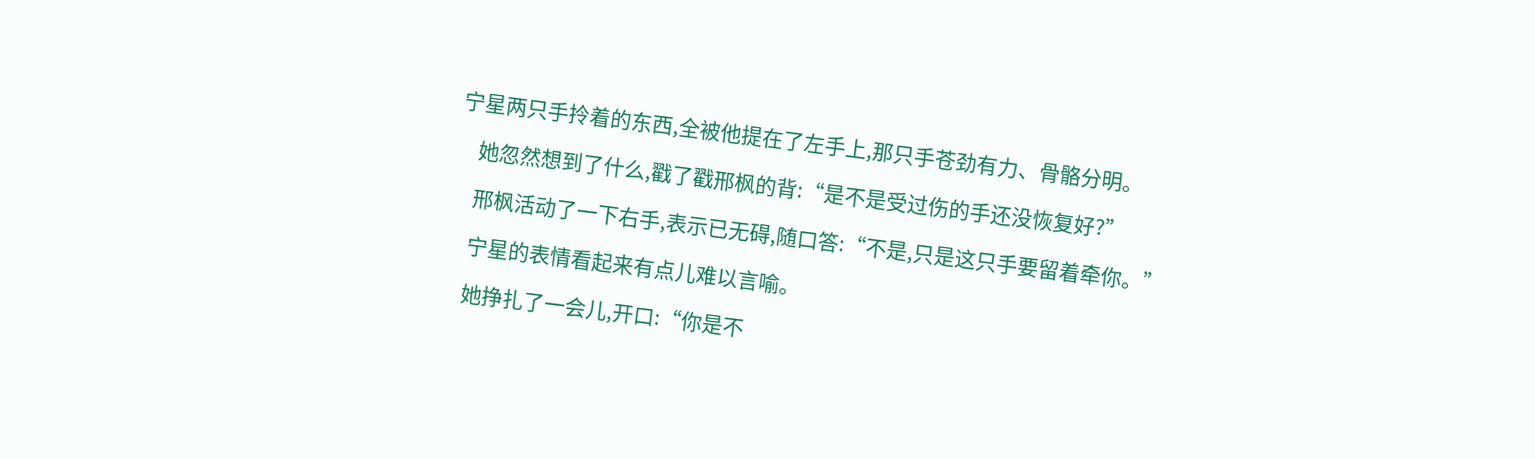宁星两只手拎着的东西,全被他提在了左手上,那只手苍劲有力、骨骼分明。

    她忽然想到了什么,戳了戳邢枫的背:“是不是受过伤的手还没恢复好?”

    邢枫活动了一下右手,表示已无碍,随口答:“不是,只是这只手要留着牵你。”

    宁星的表情看起来有点儿难以言喻。

    她挣扎了一会儿,开口:“你是不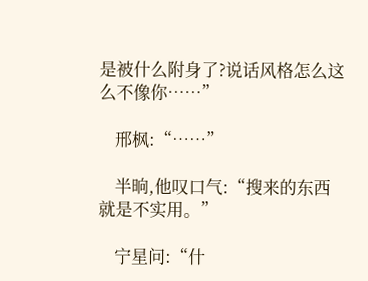是被什么附身了?说话风格怎么这么不像你……”

    邢枫:“……”

    半晌,他叹口气:“搜来的东西就是不实用。”

    宁星问:“什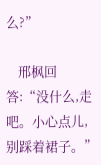么?”

    邢枫回答:“没什么,走吧。小心点儿,别踩着裙子。”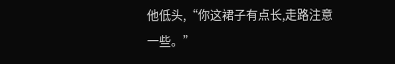他低头,“你这裙子有点长,走路注意一些。”